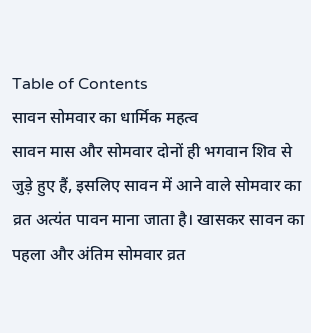Table of Contents
सावन सोमवार का धार्मिक महत्व
सावन मास और सोमवार दोनों ही भगवान शिव से जुड़े हुए हैं, इसलिए सावन में आने वाले सोमवार का व्रत अत्यंत पावन माना जाता है। खासकर सावन का पहला और अंतिम सोमवार व्रत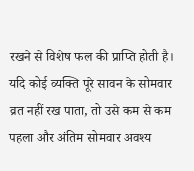रखने से विशेष फल की प्राप्ति होती है। यदि कोई व्यक्ति पूरे सावन के सोमवार व्रत नहीं रख पाता, तो उसे कम से कम पहला और अंतिम सोमवार अवश्य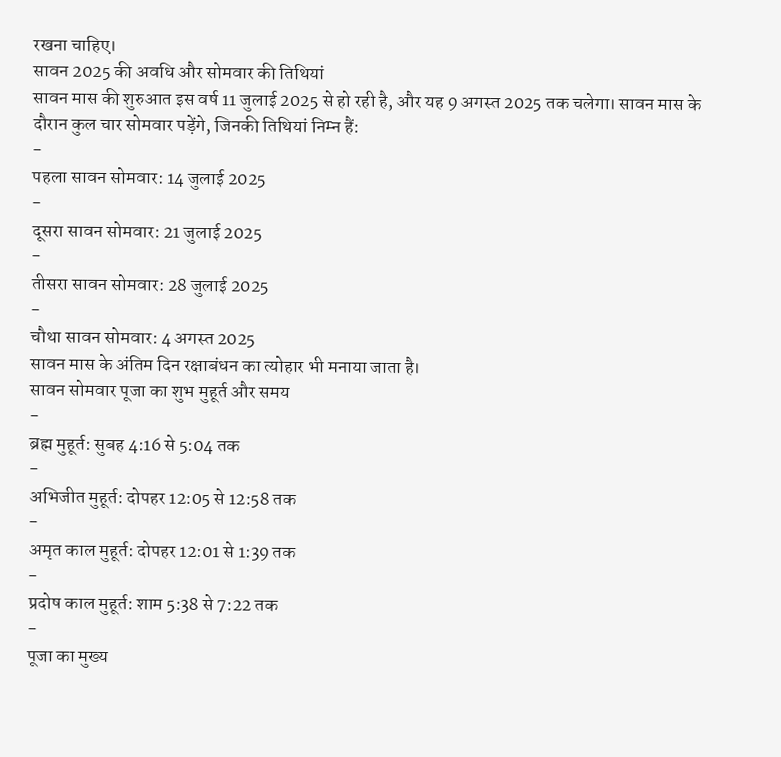रखना चाहिए।
सावन 2025 की अवधि और सोमवार की तिथियां
सावन मास की शुरुआत इस वर्ष 11 जुलाई 2025 से हो रही है, और यह 9 अगस्त 2025 तक चलेगा। सावन मास के दौरान कुल चार सोमवार पड़ेंगे, जिनकी तिथियां निम्न हैं:
-
पहला सावन सोमवार: 14 जुलाई 2025
-
दूसरा सावन सोमवार: 21 जुलाई 2025
-
तीसरा सावन सोमवार: 28 जुलाई 2025
-
चौथा सावन सोमवार: 4 अगस्त 2025
सावन मास के अंतिम दिन रक्षाबंधन का त्योहार भी मनाया जाता है।
सावन सोमवार पूजा का शुभ मुहूर्त और समय
-
ब्रह्म मुहूर्त: सुबह 4:16 से 5:04 तक
-
अभिजीत मुहूर्त: दोपहर 12:05 से 12:58 तक
-
अमृत काल मुहूर्त: दोपहर 12:01 से 1:39 तक
-
प्रदोष काल मुहूर्त: शाम 5:38 से 7:22 तक
-
पूजा का मुख्य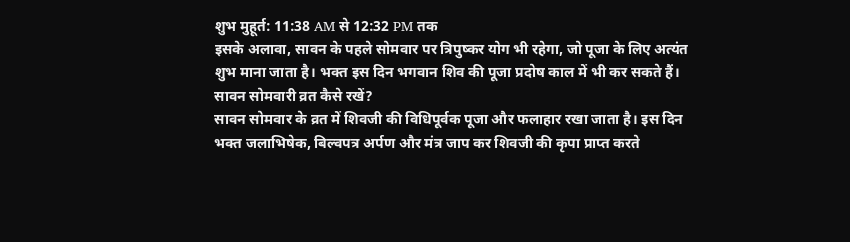शुभ मुहूर्त: 11:38 AM से 12:32 PM तक
इसके अलावा, सावन के पहले सोमवार पर त्रिपुष्कर योग भी रहेगा, जो पूजा के लिए अत्यंत शुभ माना जाता है। भक्त इस दिन भगवान शिव की पूजा प्रदोष काल में भी कर सकते हैं।
सावन सोमवारी व्रत कैसे रखें?
सावन सोमवार के व्रत में शिवजी की विधिपूर्वक पूजा और फलाहार रखा जाता है। इस दिन भक्त जलाभिषेक, बिल्वपत्र अर्पण और मंत्र जाप कर शिवजी की कृपा प्राप्त करते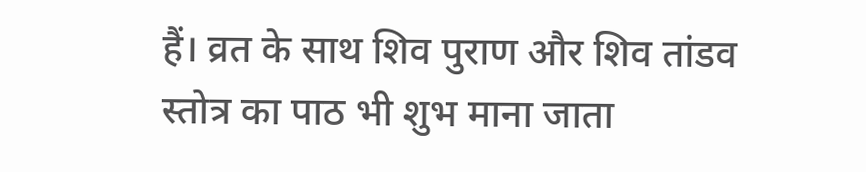हैं। व्रत के साथ शिव पुराण और शिव तांडव स्तोत्र का पाठ भी शुभ माना जाता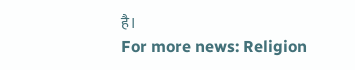है।
For more news: Religion